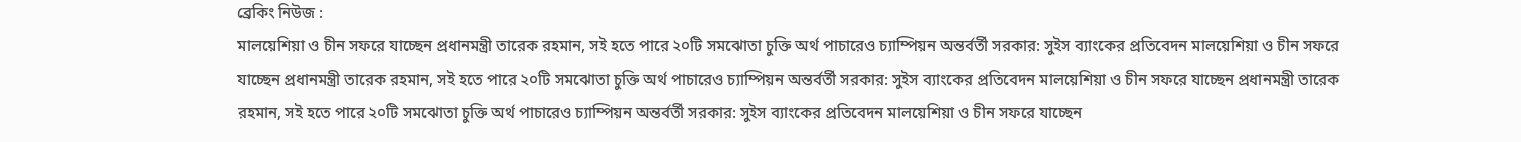ব্রেকিং নিউজ :
মালয়েশিয়া ও চীন সফরে যাচ্ছেন প্রধানমন্ত্রী তারেক রহমান, সই হতে পারে ২০টি সমঝোতা চুক্তি অর্থ পাচারেও চ্যাম্পিয়ন অন্তর্বর্তী সরকার: সুইস ব্যাংকের প্রতিবেদন মালয়েশিয়া ও চীন সফরে যাচ্ছেন প্রধানমন্ত্রী তারেক রহমান, সই হতে পারে ২০টি সমঝোতা চুক্তি অর্থ পাচারেও চ্যাম্পিয়ন অন্তর্বর্তী সরকার: সুইস ব্যাংকের প্রতিবেদন মালয়েশিয়া ও চীন সফরে যাচ্ছেন প্রধানমন্ত্রী তারেক রহমান, সই হতে পারে ২০টি সমঝোতা চুক্তি অর্থ পাচারেও চ্যাম্পিয়ন অন্তর্বর্তী সরকার: সুইস ব্যাংকের প্রতিবেদন মালয়েশিয়া ও চীন সফরে যাচ্ছেন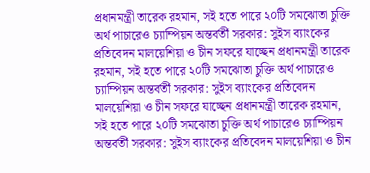প্রধানমন্ত্রী তারেক রহমান, সই হতে পারে ২০টি সমঝোতা চুক্তি অর্থ পাচারেও চ্যাম্পিয়ন অন্তর্বর্তী সরকার: সুইস ব্যাংকের প্রতিবেদন মালয়েশিয়া ও চীন সফরে যাচ্ছেন প্রধানমন্ত্রী তারেক রহমান, সই হতে পারে ২০টি সমঝোতা চুক্তি অর্থ পাচারেও চ্যাম্পিয়ন অন্তর্বর্তী সরকার: সুইস ব্যাংকের প্রতিবেদন মালয়েশিয়া ও চীন সফরে যাচ্ছেন প্রধানমন্ত্রী তারেক রহমান, সই হতে পারে ২০টি সমঝোতা চুক্তি অর্থ পাচারেও চ্যাম্পিয়ন অন্তর্বর্তী সরকার: সুইস ব্যাংকের প্রতিবেদন মালয়েশিয়া ও চীন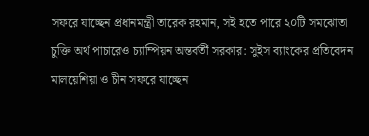সফরে যাচ্ছেন প্রধানমন্ত্রী তারেক রহমান, সই হতে পারে ২০টি সমঝোতা চুক্তি অর্থ পাচারেও চ্যাম্পিয়ন অন্তর্বর্তী সরকার: সুইস ব্যাংকের প্রতিবেদন মালয়েশিয়া ও চীন সফরে যাচ্ছেন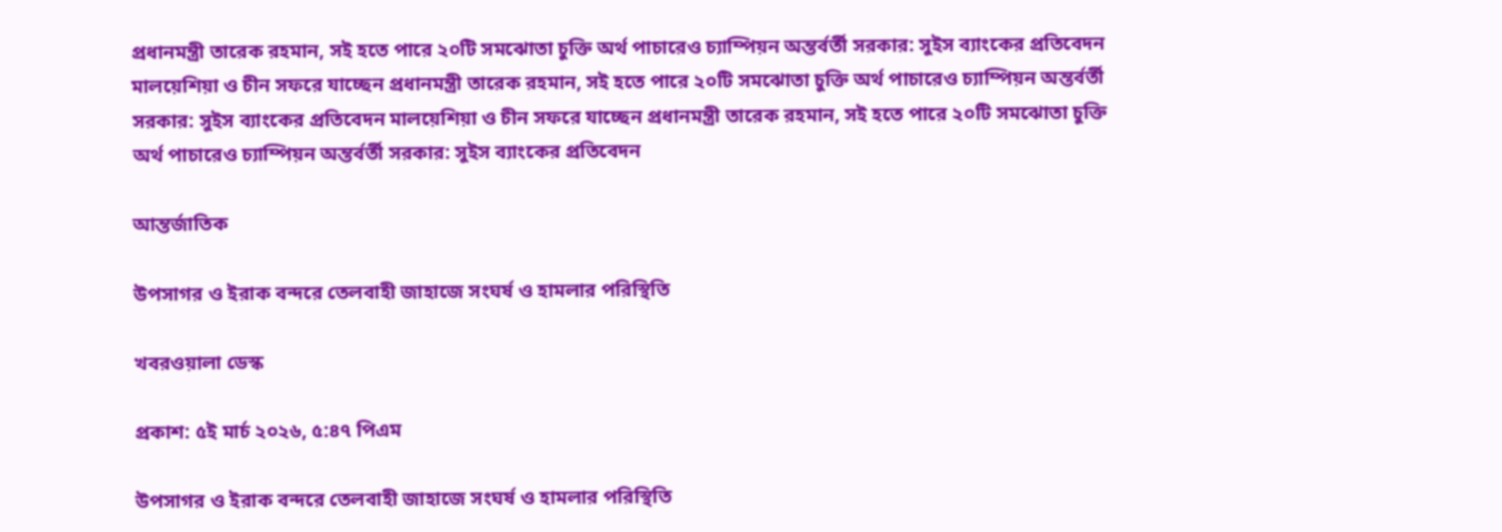প্রধানমন্ত্রী তারেক রহমান, সই হতে পারে ২০টি সমঝোতা চুক্তি অর্থ পাচারেও চ্যাম্পিয়ন অন্তর্বর্তী সরকার: সুইস ব্যাংকের প্রতিবেদন মালয়েশিয়া ও চীন সফরে যাচ্ছেন প্রধানমন্ত্রী তারেক রহমান, সই হতে পারে ২০টি সমঝোতা চুক্তি অর্থ পাচারেও চ্যাম্পিয়ন অন্তর্বর্তী সরকার: সুইস ব্যাংকের প্রতিবেদন মালয়েশিয়া ও চীন সফরে যাচ্ছেন প্রধানমন্ত্রী তারেক রহমান, সই হতে পারে ২০টি সমঝোতা চুক্তি অর্থ পাচারেও চ্যাম্পিয়ন অন্তর্বর্তী সরকার: সুইস ব্যাংকের প্রতিবেদন

আন্তর্জাতিক

উপসাগর ও ইরাক বন্দরে তেলবাহী জাহাজে সংঘর্ষ ও হামলার পরিস্থিতি

খবরওয়ালা ডেস্ক

প্রকাশ: ৫ই মার্চ ২০২৬, ৫:৪৭ পিএম

উপসাগর ও ইরাক বন্দরে তেলবাহী জাহাজে সংঘর্ষ ও হামলার পরিস্থিতি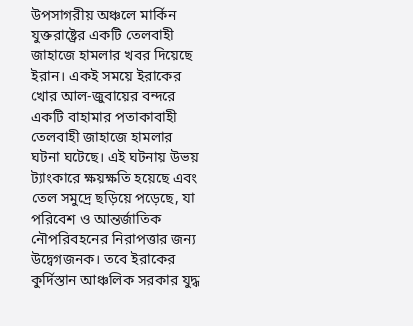উপসাগরীয় অঞ্চলে মার্কিন যুক্তরাষ্ট্রের একটি তেলবাহী জাহাজে হামলার খবর দিয়েছে ইরান। একই সময়ে ইরাকের খোর আল-জুবায়ের বন্দরে একটি বাহামার পতাকাবাহী তেলবাহী জাহাজে হামলার ঘটনা ঘটেছে। এই ঘটনায় উভয় ট্যাংকারে ক্ষয়ক্ষতি হয়েছে এবং তেল সমুদ্রে ছড়িয়ে পড়েছে, যা পরিবেশ ও আন্তর্জাতিক নৌপরিবহনের নিরাপত্তার জন্য উদ্বেগজনক। তবে ইরাকের কুর্দিস্তান আঞ্চলিক সরকার যুদ্ধ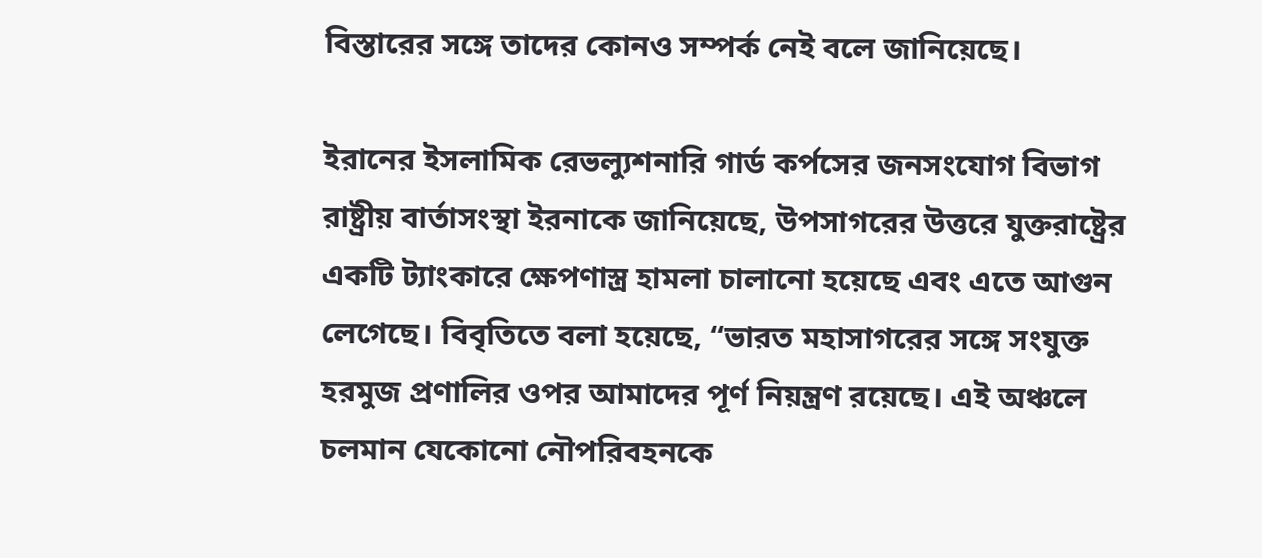বিস্তারের সঙ্গে তাদের কোনও সম্পর্ক নেই বলে জানিয়েছে।

ইরানের ইসলামিক রেভল্যুশনারি গার্ড কর্পসের জনসংযোগ বিভাগ রাষ্ট্রীয় বার্তাসংস্থা ইরনাকে জানিয়েছে, উপসাগরের উত্তরে যুক্তরাষ্ট্রের একটি ট্যাংকারে ক্ষেপণাস্ত্র হামলা চালানো হয়েছে এবং এতে আগুন লেগেছে। বিবৃতিতে বলা হয়েছে, “ভারত মহাসাগরের সঙ্গে সংযুক্ত হরমুজ প্রণালির ওপর আমাদের পূর্ণ নিয়ন্ত্রণ রয়েছে। এই অঞ্চলে চলমান যেকোনো নৌপরিবহনকে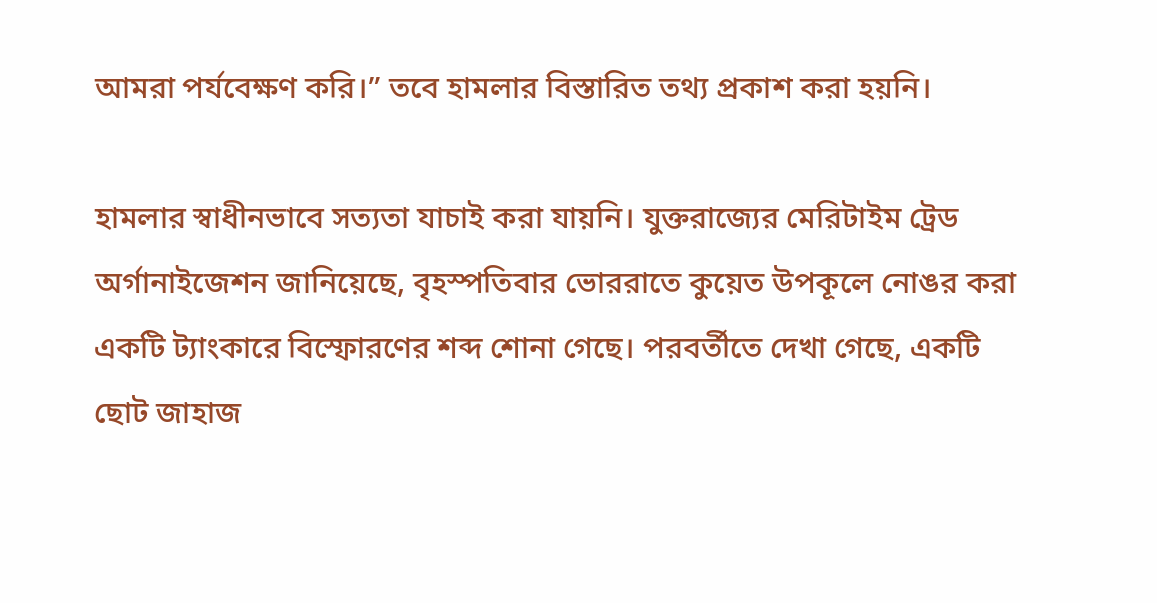আমরা পর্যবেক্ষণ করি।” তবে হামলার বিস্তারিত তথ্য প্রকাশ করা হয়নি।

হামলার স্বাধীনভাবে সত্যতা যাচাই করা যায়নি। যুক্তরাজ্যের মেরিটাইম ট্রেড অর্গানাইজেশন জানিয়েছে, বৃহস্পতিবার ভোররাতে কুয়েত উপকূলে নোঙর করা একটি ট্যাংকারে বিস্ফোরণের শব্দ শোনা গেছে। পরবর্তীতে দেখা গেছে, একটি ছোট জাহাজ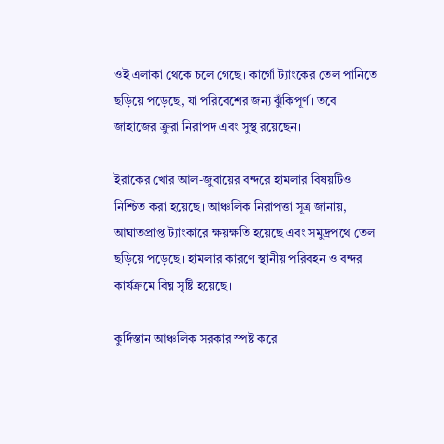ওই এলাকা থেকে চলে গেছে। কার্গো ট্যাংকের তেল পানিতে ছড়িয়ে পড়েছে, যা পরিবেশের জন্য ঝুঁকিপূর্ণ। তবে জাহাজের ক্রুরা নিরাপদ এবং সুস্থ রয়েছেন।

ইরাকের খোর আল-জুবায়ের বন্দরে হামলার বিষয়টিও নিশ্চিত করা হয়েছে। আঞ্চলিক নিরাপত্তা সূত্র জানায়, আঘাতপ্রাপ্ত ট্যাংকারে ক্ষয়ক্ষতি হয়েছে এবং সমুদ্রপথে তেল ছড়িয়ে পড়েছে। হামলার কারণে স্থানীয় পরিবহন ও বন্দর কার্যক্রমে বিঘ্ন সৃষ্টি হয়েছে।

কুর্দিস্তান আঞ্চলিক সরকার স্পষ্ট করে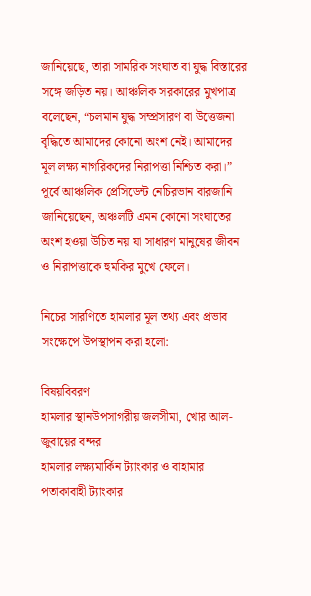জানিয়েছে, তারা সামরিক সংঘাত বা যুদ্ধ বিস্তারের সঙ্গে জড়িত নয়। আঞ্চলিক সরকারের মুখপাত্র বলেছেন, “চলমান যুদ্ধ সম্প্রসারণ বা উত্তেজনা বৃদ্ধিতে আমাদের কোনো অংশ নেই। আমাদের মূল লক্ষ্য নাগরিকদের নিরাপত্তা নিশ্চিত করা।” পূর্বে আঞ্চলিক প্রেসিডেন্ট নেচিরভান বারজানি জানিয়েছেন, অঞ্চলটি এমন কোনো সংঘাতের অংশ হওয়া উচিত নয় যা সাধারণ মানুষের জীবন ও নিরাপত্তাকে হুমকির মুখে ফেলে।

নিচের সারণিতে হামলার মূল তথ্য এবং প্রভাব সংক্ষেপে উপস্থাপন করা হলো:

বিষয়বিবরণ
হামলার স্থানউপসাগরীয় জলসীমা, খোর আল-জুবায়ের বন্দর
হামলার লক্ষ্যমার্কিন ট্যাংকার ও বাহামার পতাকাবাহী ট্যাংকার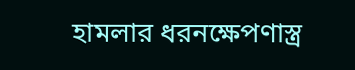হামলার ধরনক্ষেপণাস্ত্র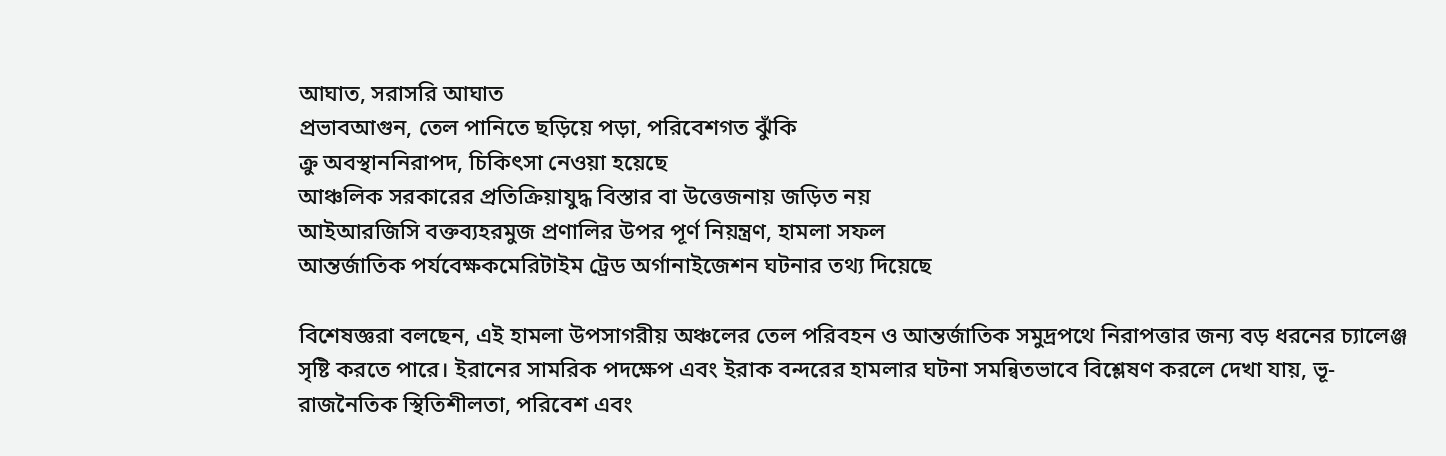আঘাত, সরাসরি আঘাত
প্রভাবআগুন, তেল পানিতে ছড়িয়ে পড়া, পরিবেশগত ঝুঁকি
ক্রু অবস্থাননিরাপদ, চিকিৎসা নেওয়া হয়েছে
আঞ্চলিক সরকারের প্রতিক্রিয়াযুদ্ধ বিস্তার বা উত্তেজনায় জড়িত নয়
আইআরজিসি বক্তব্যহরমুজ প্রণালির উপর পূর্ণ নিয়ন্ত্রণ, হামলা সফল
আন্তর্জাতিক পর্যবেক্ষকমেরিটাইম ট্রেড অর্গানাইজেশন ঘটনার তথ্য দিয়েছে

বিশেষজ্ঞরা বলছেন, এই হামলা উপসাগরীয় অঞ্চলের তেল পরিবহন ও আন্তর্জাতিক সমুদ্রপথে নিরাপত্তার জন্য বড় ধরনের চ্যালেঞ্জ সৃষ্টি করতে পারে। ইরানের সামরিক পদক্ষেপ এবং ইরাক বন্দরের হামলার ঘটনা সমন্বিতভাবে বিশ্লেষণ করলে দেখা যায়, ভূ-রাজনৈতিক স্থিতিশীলতা, পরিবেশ এবং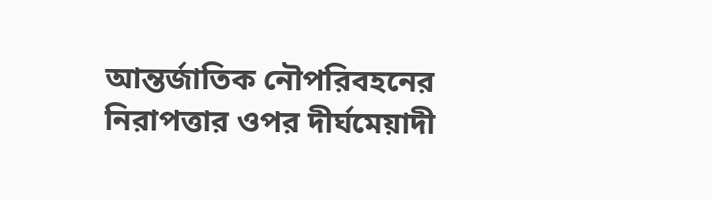আন্তর্জাতিক নৌপরিবহনের নিরাপত্তার ওপর দীর্ঘমেয়াদী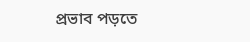প্রভাব পড়তে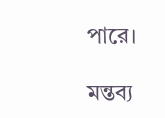পারে।

মন্তব্য